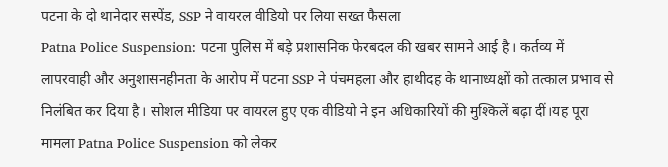पटना के दो थानेदार सस्पेंड, SSP ने वायरल वीडियो पर लिया सख्त फैसला
Patna Police Suspension: पटना पुलिस में बड़े प्रशासनिक फेरबदल की खबर सामने आई है। कर्तव्य में लापरवाही और अनुशासनहीनता के आरोप में पटना SSP ने पंचमहला और हाथीदह के थानाध्यक्षों को तत्काल प्रभाव से निलंबित कर दिया है। सोशल मीडिया पर वायरल हुए एक वीडियो ने इन अधिकारियों की मुश्किलें बढ़ा दीं।यह पूरा मामला Patna Police Suspension को लेकर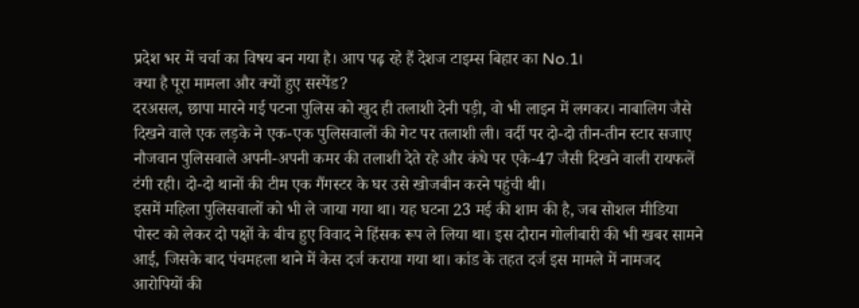प्रदेश भर में चर्चा का विषय बन गया है। आप पढ़ रहे हैं देशज टाइम्स बिहार का No.1।
क्या है पूरा मामला और क्यों हुए सस्पेंड?
दरअसल, छापा मारने गई पटना पुलिस को खुद ही तलाशी देनी पड़ी, वो भी लाइन में लगकर। नाबालिग जैसे दिखने वाले एक लड़के ने एक-एक पुलिसवालों की गेट पर तलाशी ली। वर्दी पर दो-दो तीन-तीन स्टार सजाए नौजवान पुलिसवाले अपनी-अपनी कमर की तलाशी देते रहे और कंधे पर एके-47 जैसी दिखने वाली रायफलें टंगी रही। दो-दो थानों की टीम एक गैंगस्टर के घर उसे खोजबीन करने पहुंची थी।
इसमें महिला पुलिसवालों को भी ले जाया गया था। यह घटना 23 मई की शाम की है, जब सोशल मीडिया पोस्ट को लेकर दो पक्षों के बीच हुए विवाद ने हिंसक रूप ले लिया था। इस दौरान गोलीबारी की भी खबर सामने आई, जिसके बाद पंचमहला थाने में केस दर्ज कराया गया था। कांड के तहत दर्ज इस मामले में नामजद आरोपियों की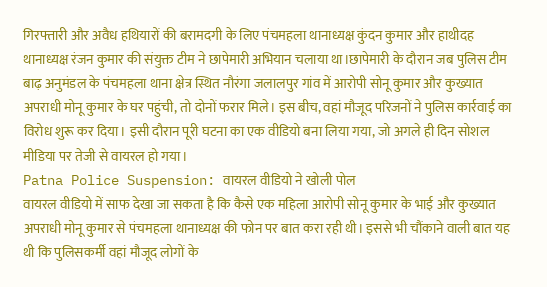गिरफ्तारी और अवैध हथियारों की बरामदगी के लिए पंचमहला थानाध्यक्ष कुंदन कुमार और हाथीदह थानाध्यक्ष रंजन कुमार की संयुक्त टीम ने छापेमारी अभियान चलाया था।छापेमारी के दौरान जब पुलिस टीम बाढ़ अनुमंडल के पंचमहला थाना क्षेत्र स्थित नौरंगा जलालपुर गांव में आरोपी सोनू कुमार और कुख्यात अपराधी मोनू कुमार के घर पहुंची, तो दोनों फरार मिले। इस बीच, वहां मौजूद परिजनों ने पुलिस कार्रवाई का विरोध शुरू कर दिया। इसी दौरान पूरी घटना का एक वीडियो बना लिया गया, जो अगले ही दिन सोशल मीडिया पर तेजी से वायरल हो गया।
Patna Police Suspension: वायरल वीडियो ने खोली पोल
वायरल वीडियो में साफ देखा जा सकता है कि कैसे एक महिला आरोपी सोनू कुमार के भाई और कुख्यात अपराधी मोनू कुमार से पंचमहला थानाध्यक्ष की फोन पर बात करा रही थी। इससे भी चौंकाने वाली बात यह थी कि पुलिसकर्मी वहां मौजूद लोगों के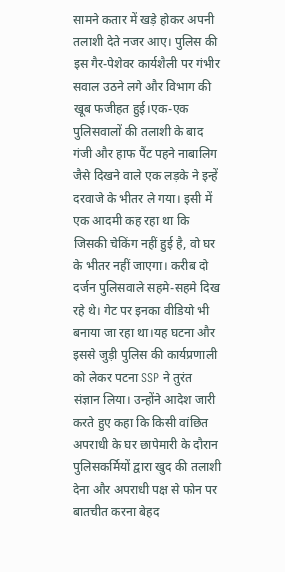सामने कतार में खड़े होकर अपनी तलाशी देते नजर आए। पुलिस की इस गैर-पेशेवर कार्यशैली पर गंभीर सवाल उठने लगे और विभाग की खूब फजीहत हुई।एक-एक पुलिसवालों की तलाशी के बाद गंजी और हाफ पैंट पहने नाबालिग जैसे दिखने वाले एक लड़के ने इन्हें दरवाजे के भीतर ले गया। इसी में एक आदमी कह रहा था कि जिसकी चेकिंग नहीं हुई है, वो घर के भीतर नहीं जाएगा। करीब दो दर्जन पुलिसवाले सहमे-सहमे दिख रहे थे। गेट पर इनका वीडियो भी बनाया जा रहा था।यह घटना और इससे जुड़ी पुलिस की कार्यप्रणाली को लेकर पटना SSP ने तुरंत संज्ञान लिया। उन्होंने आदेश जारी करते हुए कहा कि किसी वांछित अपराधी के घर छापेमारी के दौरान पुलिसकर्मियों द्वारा खुद की तलाशी देना और अपराधी पक्ष से फोन पर बातचीत करना बेहद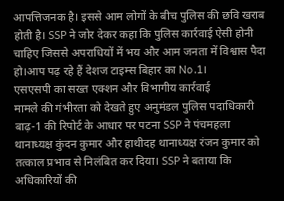आपत्तिजनक है। इससे आम लोगों के बीच पुलिस की छवि खराब होती है। SSP ने जोर देकर कहा कि पुलिस कार्रवाई ऐसी होनी चाहिए जिससे अपराधियों में भय और आम जनता में विश्वास पैदा हो।आप पढ़ रहे हैं देशज टाइम्स बिहार का No.1।
एसएसपी का सख्त एक्शन और विभागीय कार्रवाई
मामले की गंभीरता को देखते हुए अनुमंडल पुलिस पदाधिकारी बाढ़-1 की रिपोर्ट के आधार पर पटना SSP ने पंचमहला थानाध्यक्ष कुंदन कुमार और हाथीदह थानाध्यक्ष रंजन कुमार को तत्काल प्रभाव से निलंबित कर दिया। SSP ने बताया कि अधिकारियों की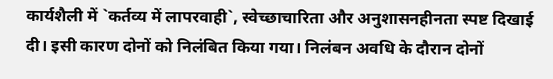कार्यशैली में `कर्तव्य में लापरवाही`, स्वेच्छाचारिता और अनुशासनहीनता स्पष्ट दिखाई दी। इसी कारण दोनों को निलंबित किया गया। निलंबन अवधि के दौरान दोनों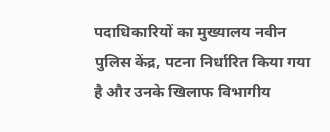पदाधिकारियों का मुख्यालय नवीन पुलिस केंद्र, पटना निर्धारित किया गया है और उनके खिलाफ विभागीय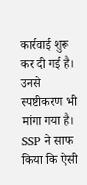कार्रवाई शुरू कर दी गई है। उनसे स्पष्टीकरण भी मांगा गया है। SSP ने साफ किया कि ऐसी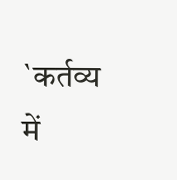`कर्तव्य में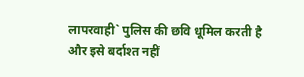लापरवाही` पुलिस की छवि धूमिल करती है और इसे बर्दाश्त नहीं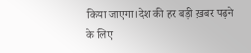किया जाएगा।देश की हर बड़ी ख़बर पढ़ने के लिए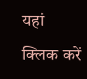यहां क्लिक करें